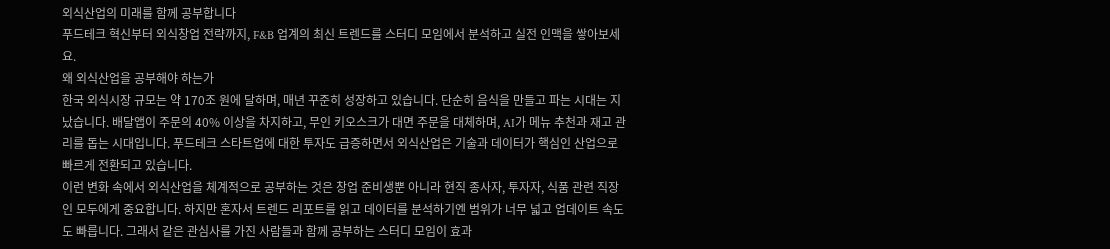외식산업의 미래를 함께 공부합니다
푸드테크 혁신부터 외식창업 전략까지, F&B 업계의 최신 트렌드를 스터디 모임에서 분석하고 실전 인맥을 쌓아보세요.
왜 외식산업을 공부해야 하는가
한국 외식시장 규모는 약 170조 원에 달하며, 매년 꾸준히 성장하고 있습니다. 단순히 음식을 만들고 파는 시대는 지났습니다. 배달앱이 주문의 40% 이상을 차지하고, 무인 키오스크가 대면 주문을 대체하며, AI가 메뉴 추천과 재고 관리를 돕는 시대입니다. 푸드테크 스타트업에 대한 투자도 급증하면서 외식산업은 기술과 데이터가 핵심인 산업으로 빠르게 전환되고 있습니다.
이런 변화 속에서 외식산업을 체계적으로 공부하는 것은 창업 준비생뿐 아니라 현직 종사자, 투자자, 식품 관련 직장인 모두에게 중요합니다. 하지만 혼자서 트렌드 리포트를 읽고 데이터를 분석하기엔 범위가 너무 넓고 업데이트 속도도 빠릅니다. 그래서 같은 관심사를 가진 사람들과 함께 공부하는 스터디 모임이 효과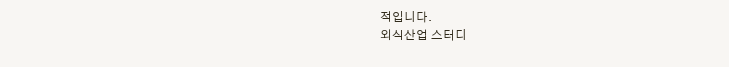적입니다.
외식산업 스터디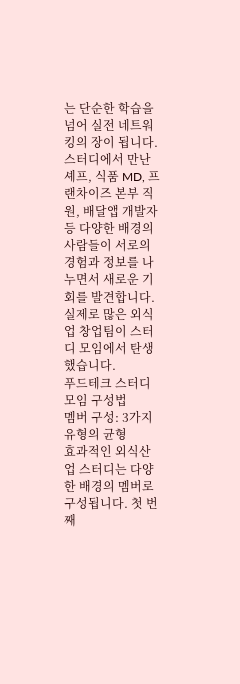는 단순한 학습을 넘어 실전 네트워킹의 장이 됩니다. 스터디에서 만난 셰프, 식품 MD, 프랜차이즈 본부 직원, 배달앱 개발자 등 다양한 배경의 사람들이 서로의 경험과 정보를 나누면서 새로운 기회를 발견합니다. 실제로 많은 외식업 창업팀이 스터디 모임에서 탄생했습니다.
푸드테크 스터디 모임 구성법
멤버 구성: 3가지 유형의 균형
효과적인 외식산업 스터디는 다양한 배경의 멤버로 구성됩니다. 첫 번째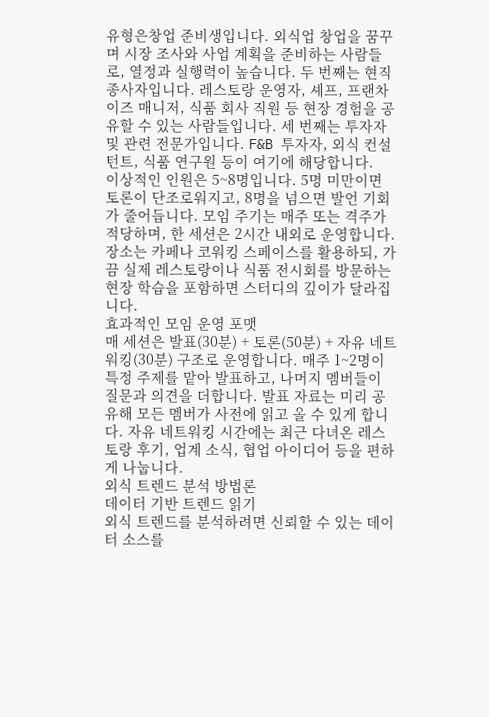유형은창업 준비생입니다. 외식업 창업을 꿈꾸며 시장 조사와 사업 계획을 준비하는 사람들로, 열정과 실행력이 높습니다. 두 번째는 현직 종사자입니다. 레스토랑 운영자, 셰프, 프랜차이즈 매니저, 식품 회사 직원 등 현장 경험을 공유할 수 있는 사람들입니다. 세 번째는 투자자 및 관련 전문가입니다. F&B 투자자, 외식 컨설턴트, 식품 연구원 등이 여기에 해당합니다.
이상적인 인원은 5~8명입니다. 5명 미만이면 토론이 단조로워지고, 8명을 넘으면 발언 기회가 줄어듭니다. 모임 주기는 매주 또는 격주가 적당하며, 한 세션은 2시간 내외로 운영합니다. 장소는 카페나 코워킹 스페이스를 활용하되, 가끔 실제 레스토랑이나 식품 전시회를 방문하는 현장 학습을 포함하면 스터디의 깊이가 달라집니다.
효과적인 모임 운영 포맷
매 세션은 발표(30분) + 토론(50분) + 자유 네트워킹(30분) 구조로 운영합니다. 매주 1~2명이 특정 주제를 맡아 발표하고, 나머지 멤버들이 질문과 의견을 더합니다. 발표 자료는 미리 공유해 모든 멤버가 사전에 읽고 올 수 있게 합니다. 자유 네트워킹 시간에는 최근 다녀온 레스토랑 후기, 업계 소식, 협업 아이디어 등을 편하게 나눕니다.
외식 트렌드 분석 방법론
데이터 기반 트렌드 읽기
외식 트렌드를 분석하려면 신뢰할 수 있는 데이터 소스를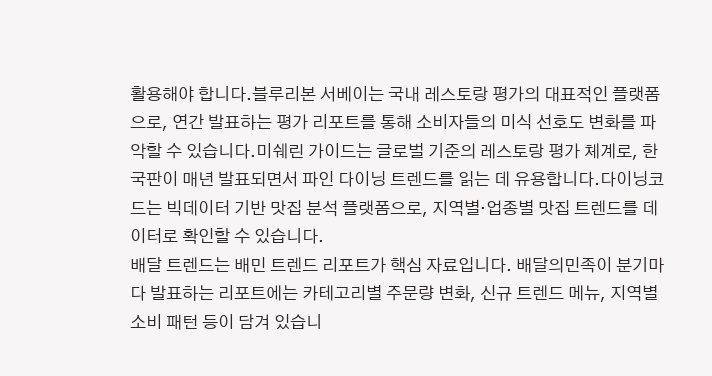활용해야 합니다.블루리본 서베이는 국내 레스토랑 평가의 대표적인 플랫폼으로, 연간 발표하는 평가 리포트를 통해 소비자들의 미식 선호도 변화를 파악할 수 있습니다.미쉐린 가이드는 글로벌 기준의 레스토랑 평가 체계로, 한국판이 매년 발표되면서 파인 다이닝 트렌드를 읽는 데 유용합니다.다이닝코드는 빅데이터 기반 맛집 분석 플랫폼으로, 지역별·업종별 맛집 트렌드를 데이터로 확인할 수 있습니다.
배달 트렌드는 배민 트렌드 리포트가 핵심 자료입니다. 배달의민족이 분기마다 발표하는 리포트에는 카테고리별 주문량 변화, 신규 트렌드 메뉴, 지역별 소비 패턴 등이 담겨 있습니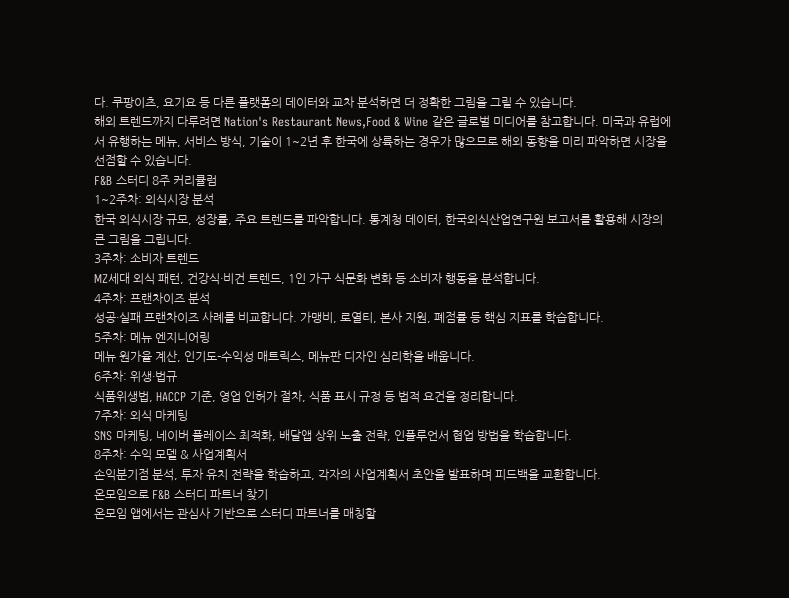다. 쿠팡이츠, 요기요 등 다른 플랫폼의 데이터와 교차 분석하면 더 정확한 그림을 그릴 수 있습니다.
해외 트렌드까지 다루려면 Nation's Restaurant News,Food & Wine 같은 글로벌 미디어를 참고합니다. 미국과 유럽에서 유행하는 메뉴, 서비스 방식, 기술이 1~2년 후 한국에 상륙하는 경우가 많으므로 해외 동향을 미리 파악하면 시장을 선점할 수 있습니다.
F&B 스터디 8주 커리큘럼
1~2주차: 외식시장 분석
한국 외식시장 규모, 성장률, 주요 트렌드를 파악합니다. 통계청 데이터, 한국외식산업연구원 보고서를 활용해 시장의 큰 그림을 그립니다.
3주차: 소비자 트렌드
MZ세대 외식 패턴, 건강식·비건 트렌드, 1인 가구 식문화 변화 등 소비자 행동을 분석합니다.
4주차: 프랜차이즈 분석
성공·실패 프랜차이즈 사례를 비교합니다. 가맹비, 로열티, 본사 지원, 폐점률 등 핵심 지표를 학습합니다.
5주차: 메뉴 엔지니어링
메뉴 원가율 계산, 인기도-수익성 매트릭스, 메뉴판 디자인 심리학을 배웁니다.
6주차: 위생·법규
식품위생법, HACCP 기준, 영업 인허가 절차, 식품 표시 규정 등 법적 요건을 정리합니다.
7주차: 외식 마케팅
SNS 마케팅, 네이버 플레이스 최적화, 배달앱 상위 노출 전략, 인플루언서 협업 방법을 학습합니다.
8주차: 수익 모델 & 사업계획서
손익분기점 분석, 투자 유치 전략을 학습하고, 각자의 사업계획서 초안을 발표하며 피드백을 교환합니다.
온모임으로 F&B 스터디 파트너 찾기
온모임 앱에서는 관심사 기반으로 스터디 파트너를 매칭할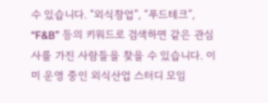수 있습니다. “외식창업”, “푸드테크”, “F&B” 등의 키워드로 검색하면 같은 관심사를 가진 사람들을 찾을 수 있습니다. 이미 운영 중인 외식산업 스터디 모임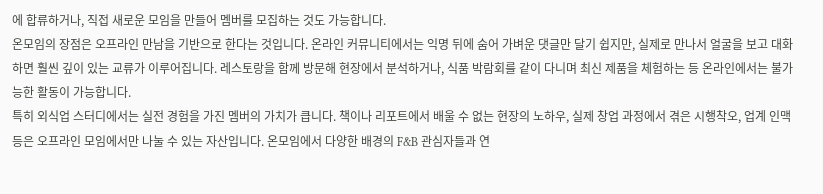에 합류하거나, 직접 새로운 모임을 만들어 멤버를 모집하는 것도 가능합니다.
온모임의 장점은 오프라인 만남을 기반으로 한다는 것입니다. 온라인 커뮤니티에서는 익명 뒤에 숨어 가벼운 댓글만 달기 쉽지만, 실제로 만나서 얼굴을 보고 대화하면 훨씬 깊이 있는 교류가 이루어집니다. 레스토랑을 함께 방문해 현장에서 분석하거나, 식품 박람회를 같이 다니며 최신 제품을 체험하는 등 온라인에서는 불가능한 활동이 가능합니다.
특히 외식업 스터디에서는 실전 경험을 가진 멤버의 가치가 큽니다. 책이나 리포트에서 배울 수 없는 현장의 노하우, 실제 창업 과정에서 겪은 시행착오, 업계 인맥 등은 오프라인 모임에서만 나눌 수 있는 자산입니다. 온모임에서 다양한 배경의 F&B 관심자들과 연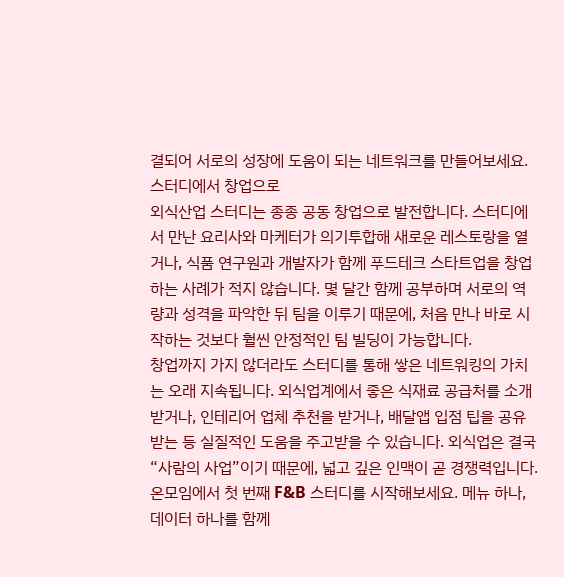결되어 서로의 성장에 도움이 되는 네트워크를 만들어보세요.
스터디에서 창업으로
외식산업 스터디는 종종 공동 창업으로 발전합니다. 스터디에서 만난 요리사와 마케터가 의기투합해 새로운 레스토랑을 열거나, 식품 연구원과 개발자가 함께 푸드테크 스타트업을 창업하는 사례가 적지 않습니다. 몇 달간 함께 공부하며 서로의 역량과 성격을 파악한 뒤 팀을 이루기 때문에, 처음 만나 바로 시작하는 것보다 훨씬 안정적인 팀 빌딩이 가능합니다.
창업까지 가지 않더라도 스터디를 통해 쌓은 네트워킹의 가치는 오래 지속됩니다. 외식업계에서 좋은 식재료 공급처를 소개받거나, 인테리어 업체 추천을 받거나, 배달앱 입점 팁을 공유받는 등 실질적인 도움을 주고받을 수 있습니다. 외식업은 결국 “사람의 사업”이기 때문에, 넓고 깊은 인맥이 곧 경쟁력입니다.
온모임에서 첫 번째 F&B 스터디를 시작해보세요. 메뉴 하나, 데이터 하나를 함께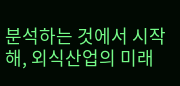분석하는 것에서 시작해, 외식산업의 미래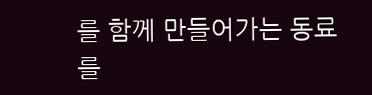를 함께 만들어가는 동료를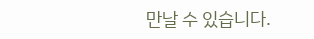만날 수 있습니다.